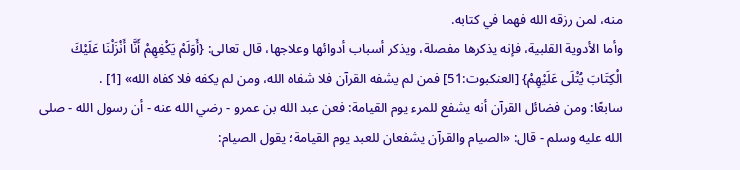منه، لمن رزقه الله فهما في كتابه.
وأما الأدوية القلبية، فإنه يذكرها مفصلة، ويذكر أسباب أدوائها وعلاجها، قال تعالى: {أَوَلَمْ يَكْفِهِمْ أَنَّا أَنْزَلْنَا عَلَيْكَ الْكِتَابَ يُتْلَى عَلَيْهِمْ} [العنكبوت:51] فمن لم يشفه القرآن فلا شفاه الله، ومن لم يكفه فلا كفاه الله» [1] .
سابعًا: ومن فضائل القرآن أنه يشفع للمرء يوم القيامة: فعن عبد الله بن عمرو - رضي الله عنه - أن رسول الله - صلى الله عليه وسلم - قال: «الصيام والقرآن يشفعان للعبد يوم القيامة؛ يقول الصيام: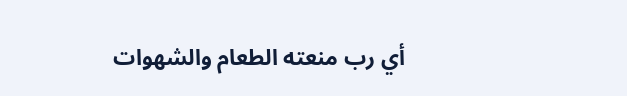أي رب منعته الطعام والشهوات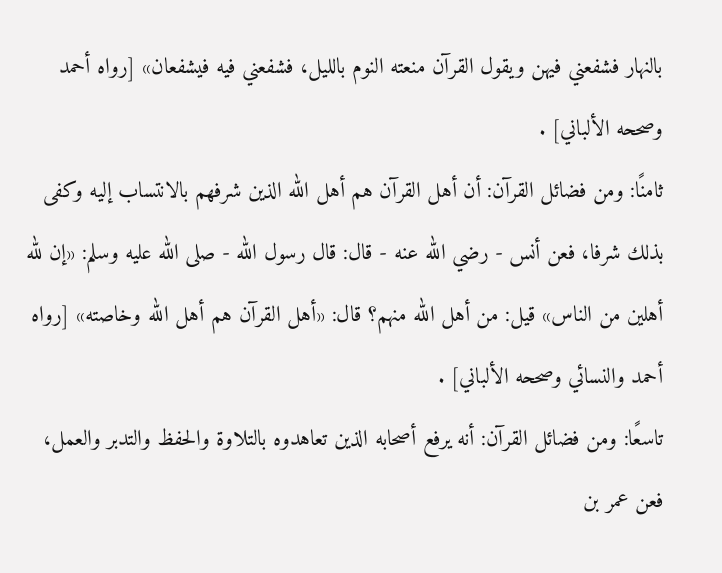بالنهار فشفعني فيهن ويقول القرآن منعته النوم بالليل، فشفعني فيه فيشفعان» [رواه أحمد وصححه الألباني] .
ثامنًا: ومن فضائل القرآن: أن أهل القرآن هم أهل الله الذين شرفهم بالانتساب إليه وكفى بذلك شرفا، فعن أنس - رضي الله عنه - قال: قال رسول الله - صلى الله عليه وسلم: «إن لله أهلين من الناس» قيل: من أهل الله منهم؟ قال: «أهل القرآن هم أهل الله وخاصته» [رواه أحمد والنسائي وصححه الألباني] .
تاسعًا: ومن فضائل القرآن: أنه يرفع أصحابه الذين تعاهدوه بالتلاوة والحفظ والتدبر والعمل، فعن عمر بن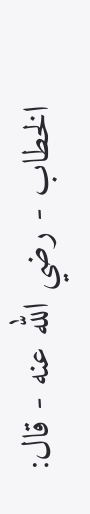الخطاب - رضي الله عنه - قال: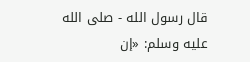قال رسول الله - صلى الله عليه وسلم: «إن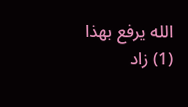الله يرفع بهذا
(1) زاد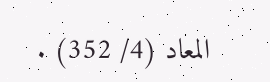المعاد (4/ 352) .